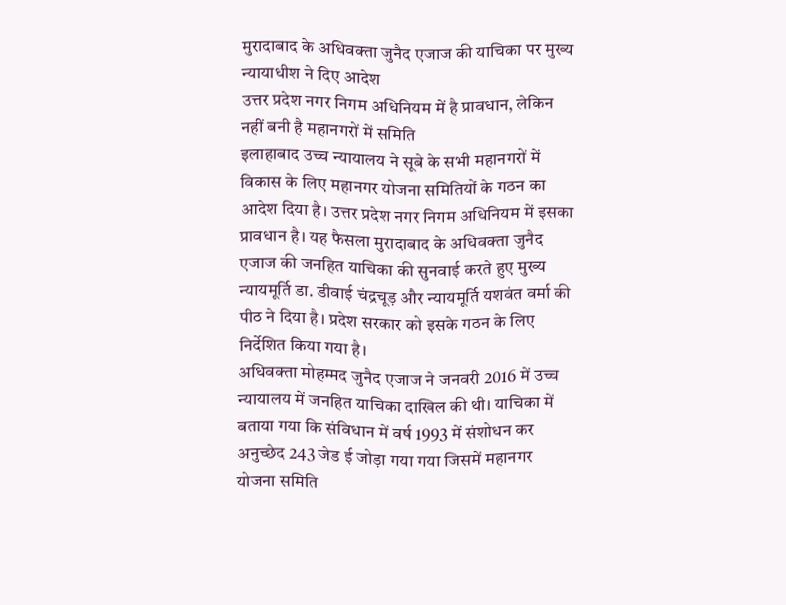मुरादाबाद के अधिवक्ता जुनैद एजाज की याचिका पर मुख्य न्यायाधीश ने दिए आदेश
उत्तर प्रदेश नगर निगम अधिनियम में है प्रावधान, लेकिन नहीं बनी है महानगरों में समिति
इलाहाबाद उच्च न्यायालय ने सूबे के सभी महानगरों में विकास के लिए महानगर योजना समितियों के गठन का आदेश दिया है। उत्तर प्रदेश नगर निगम अधिनियम में इसका प्रावधान है। यह फैसला मुरादाबाद के अधिवक्ता जुनैद एजाज की जनहित याचिका की सुनवाई करते हुए मुख्य न्यायमूर्ति डा. डीवाई चंद्रचूड़ और न्यायमूर्ति यशवंत वर्मा की पीठ ने दिया है। प्रदेश सरकार को इसके गठन के लिए निर्देशित किया गया है।
अधिवक्ता मोहम्मद जुनैद एजाज ने जनवरी 2016 में उच्च न्यायालय में जनहित याचिका दाखिल की थी। याचिका में बताया गया कि संविधान में वर्ष 1993 में संशोधन कर अनुच्छेद 243 जेड ई जोड़ा गया गया जिसमें महानगर योजना समिति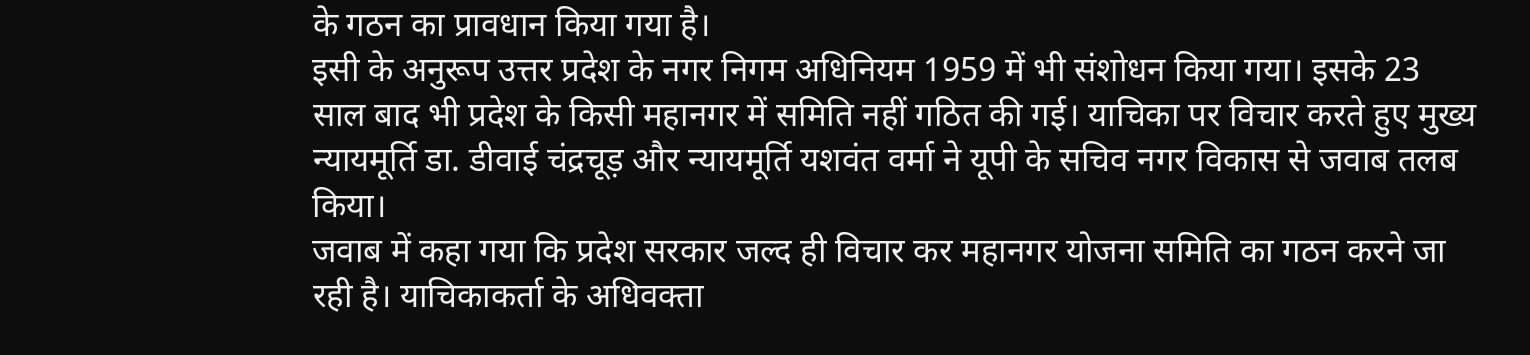के गठन का प्रावधान किया गया है।
इसी के अनुरूप उत्तर प्रदेश के नगर निगम अधिनियम 1959 में भी संशोधन किया गया। इसके 23 साल बाद भी प्रदेश के किसी महानगर में समिति नहीं गठित की गई। याचिका पर विचार करते हुए मुख्य न्यायमूर्ति डा. डीवाई चंद्रचूड़ और न्यायमूर्ति यशवंत वर्मा ने यूपी के सचिव नगर विकास से जवाब तलब किया।
जवाब में कहा गया कि प्रदेश सरकार जल्द ही विचार कर महानगर योजना समिति का गठन करने जा रही है। याचिकाकर्ता के अधिवक्ता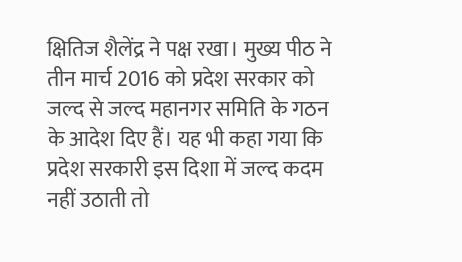क्षितिज शैलेंद्र ने पक्ष रखा। मुख्य पीठ ने तीन मार्च 2016 को प्रदेश सरकार को जल्द से जल्द महानगर समिति के गठन के आदेश दिए हैं। यह भी कहा गया कि प्रदेश सरकारी इस दिशा में जल्द कदम नहीं उठाती तो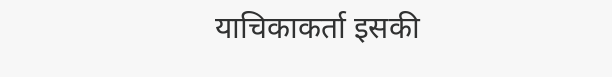याचिकाकर्ता इसकी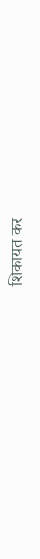शिकायत कर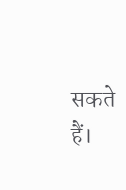सकते हैं।